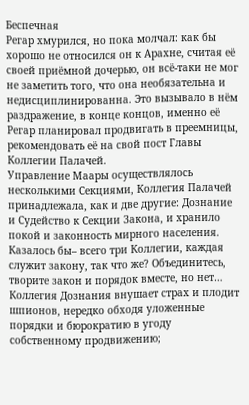Беспечная
Регар хмурился, но пока молчал: как бы хорошо не относился он к Арахне, считая её своей приёмной дочерью, он всё-таки не мог не заметить того, что она необязательна и недисциплинированна. Это вызывало в нём раздражение, в конце концов, именно её Регар планировал продвигать в преемницы, рекомендовать её на свой пост Главы Коллегии Палачей.
Управление Маары осуществлялось несколькими Секциями, Коллегия Палачей принадлежала, как и две другие: Дознание и Судейство к Секции Закона, и хранило покой и законность мирного населения. Казалось бы– всего три Коллегии, каждая служит закону, так что же? Объединитесь, творите закон и порядок вместе, но нет…
Коллегия Дознания внушает страх и плодит шпионов, нередко обходя уложенные порядки и бюрократию в угоду собственному продвижению;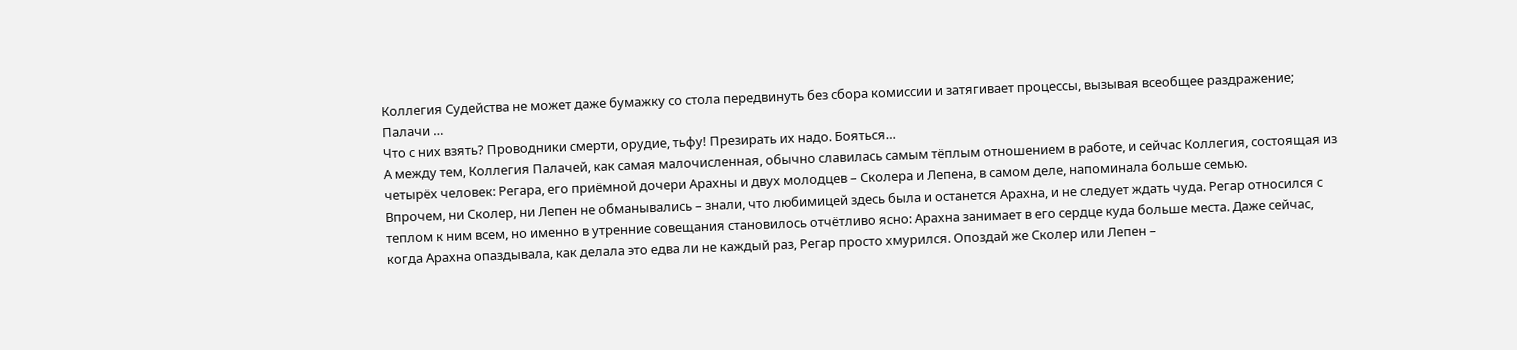Коллегия Судейства не может даже бумажку со стола передвинуть без сбора комиссии и затягивает процессы, вызывая всеобщее раздражение; Палачи …
Что с них взять? Проводники смерти, орудие, тьфу! Презирать их надо. Бояться…
А между тем, Коллегия Палачей, как самая малочисленная, обычно славилась самым тёплым отношением в работе, и сейчас Коллегия, состоящая из четырёх человек: Регара, его приёмной дочери Арахны и двух молодцев – Сколера и Лепена, в самом деле, напоминала больше семью.
Впрочем, ни Сколер, ни Лепен не обманывались – знали, что любимицей здесь была и останется Арахна, и не следует ждать чуда. Регар относился с теплом к ним всем, но именно в утренние совещания становилось отчётливо ясно: Арахна занимает в его сердце куда больше места. Даже сейчас, когда Арахна опаздывала, как делала это едва ли не каждый раз, Регар просто хмурился. Опоздай же Сколер или Лепен –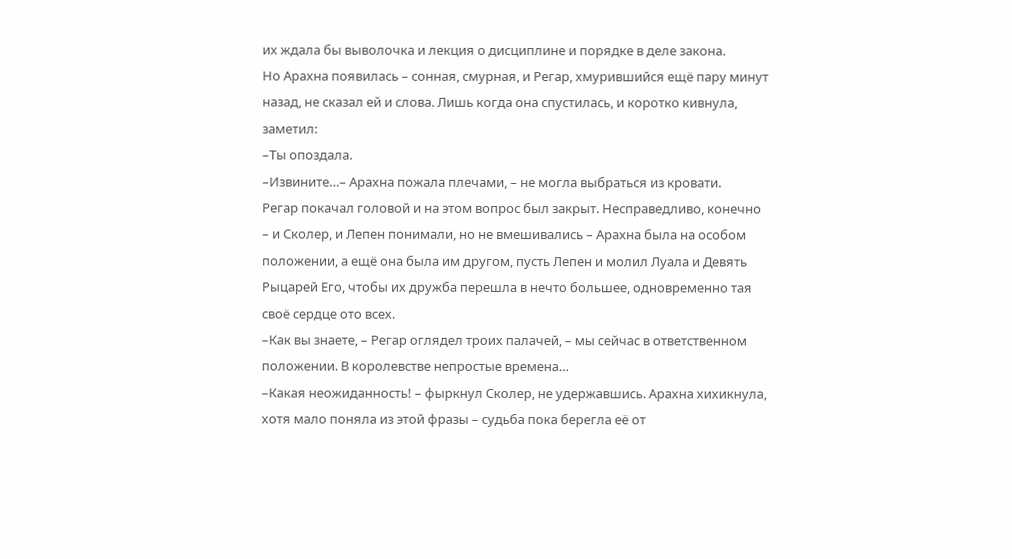их ждала бы выволочка и лекция о дисциплине и порядке в деле закона.
Но Арахна появилась – сонная, смурная, и Регар, хмурившийся ещё пару минут назад, не сказал ей и слова. Лишь когда она спустилась, и коротко кивнула, заметил:
–Ты опоздала.
–Извините…– Арахна пожала плечами, – не могла выбраться из кровати.
Регар покачал головой и на этом вопрос был закрыт. Несправедливо, конечно – и Сколер, и Лепен понимали, но не вмешивались – Арахна была на особом положении, а ещё она была им другом, пусть Лепен и молил Луала и Девять Рыцарей Его, чтобы их дружба перешла в нечто большее, одновременно тая своё сердце ото всех.
–Как вы знаете, – Регар оглядел троих палачей, – мы сейчас в ответственном положении. В королевстве непростые времена…
–Какая неожиданность! – фыркнул Сколер, не удержавшись. Арахна хихикнула, хотя мало поняла из этой фразы – судьба пока берегла её от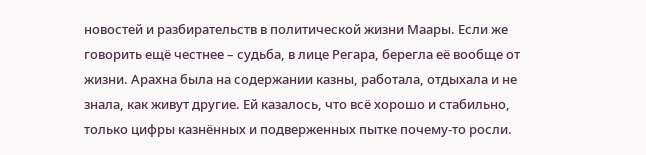новостей и разбирательств в политической жизни Маары. Если же говорить ещё честнее – судьба, в лице Регара, берегла её вообще от жизни. Арахна была на содержании казны, работала, отдыхала и не знала, как живут другие. Ей казалось, что всё хорошо и стабильно, только цифры казнённых и подверженных пытке почему-то росли.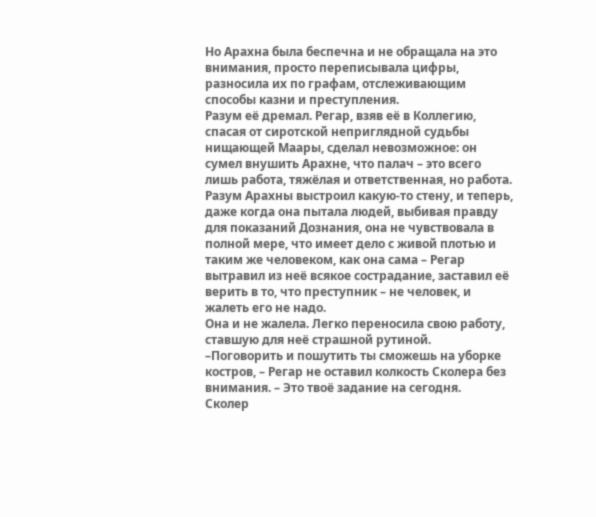Но Арахна была беспечна и не обращала на это внимания, просто переписывала цифры, разносила их по графам, отслеживающим способы казни и преступления.
Разум её дремал. Регар, взяв её в Коллегию, спасая от сиротской неприглядной судьбы нищающей Маары, сделал невозможное: он сумел внушить Арахне, что палач – это всего лишь работа, тяжёлая и ответственная, но работа. Разум Арахны выстроил какую-то стену, и теперь, даже когда она пытала людей, выбивая правду для показаний Дознания, она не чувствовала в полной мере, что имеет дело с живой плотью и таким же человеком, как она сама – Регар вытравил из неё всякое сострадание, заставил её верить в то, что преступник – не человек, и жалеть его не надо.
Она и не жалела. Легко переносила свою работу, ставшую для неё страшной рутиной.
–Поговорить и пошутить ты сможешь на уборке костров, – Регар не оставил колкость Сколера без внимания. – Это твоё задание на сегодня.
Сколер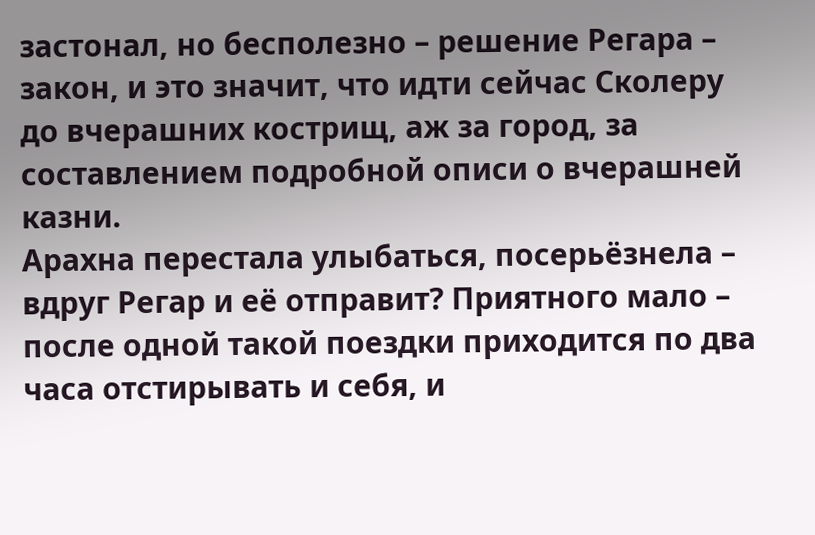застонал, но бесполезно – решение Регара – закон, и это значит, что идти сейчас Сколеру до вчерашних кострищ, аж за город, за составлением подробной описи о вчерашней казни.
Арахна перестала улыбаться, посерьёзнела – вдруг Регар и её отправит? Приятного мало – после одной такой поездки приходится по два часа отстирывать и себя, и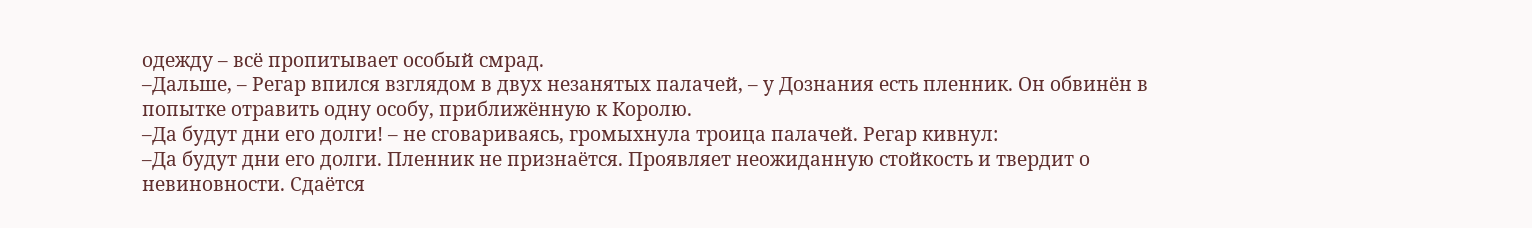одежду – всё пропитывает особый смрад.
–Дальше, – Регар впился взглядом в двух незанятых палачей, – у Дознания есть пленник. Он обвинён в попытке отравить одну особу, приближённую к Королю.
–Да будут дни его долги! – не сговариваясь, громыхнула троица палачей. Регар кивнул:
–Да будут дни его долги. Пленник не признаётся. Проявляет неожиданную стойкость и твердит о невиновности. Сдаётся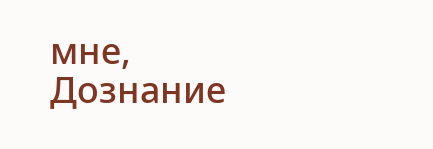мне, Дознание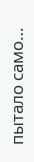пытало само…